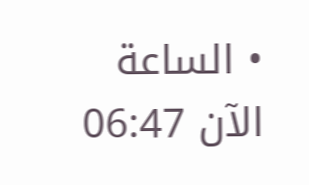• الساعة الآن 06:47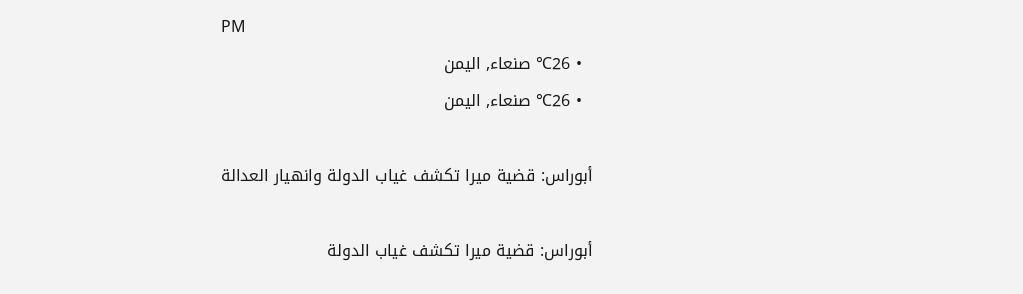PM
  • 26℃ صنعاء, اليمن
  • 26℃ صنعاء, اليمن

أبوراس: قضية ميرا تكشف غياب الدولة وانهيار العدالة

أبوراس: قضية ميرا تكشف غياب الدولة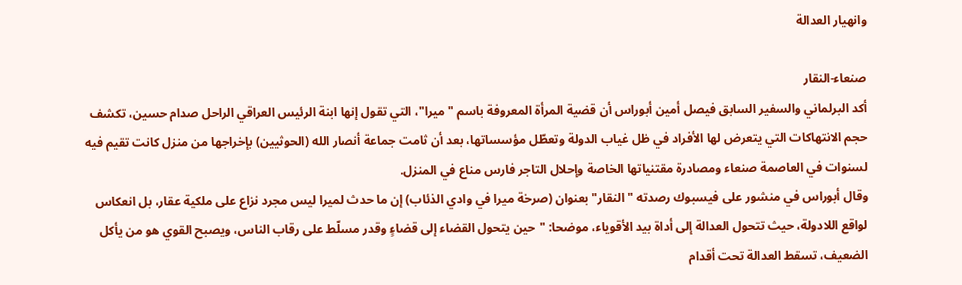وانهيار العدالة

صنعاء-النقار
أكد البرلماني والسفير السابق فيصل أمين أبوراس أن قضية المرأة المعروفة باسم "ميرا"، التي تقول إنها ابنة الرئيس العراقي الراحل صدام حسين، تكشف حجم الانتهاكات التي يتعرض لها الأفراد في ظل غياب الدولة وتعطّل مؤسساتها، بعد أن ثامت جماعة أنصار الله (الحوثيين) بإخراجها من منزل كانت تقيم فيه لسنوات في العاصمة صنعاء ومصادرة مقتنياتها الخاصة وإحلال التاجر فارس مناع في المنزل.
وقال أبوراس في منشور على فيسبوك رصدته "النقار" بعنوان (صرخة ميرا في وادي الذئاب) إن ما حدث لميرا ليس مجرد نزاع على ملكية عقار، بل انعكاس لواقع اللادولة، حيث تتحول العدالة إلى أداة بيد الأقوياء، موضحا: "حين يتحول القضاء إلى قضاءٍ وقدر مسلّط على رقاب الناس، ويصبح القوي هو من يأكل الضعيف، تسقط العدالة تحت أقدام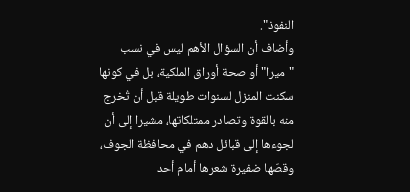النفوذ".
وأضاف أن السؤال الأهم ليس في نسب "ميرا" أو صحة أوراق الملكية، بل في كونها سكنت المنزل لسنوات طويلة قبل أن تُخرج منه بالقوة وتصادر ممتلكاتها، مشيرا إلى أن لجوءها إلى قبائل دهم في محافظة الجوف، وقصّها ضفيرة شعرها أمام أحد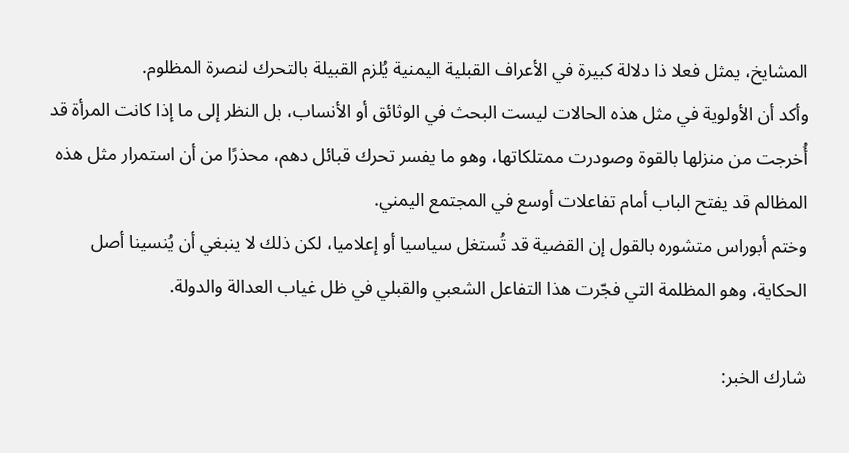المشايخ، يمثل فعلا ذا دلالة كبيرة في الأعراف القبلية اليمنية يُلزم القبيلة بالتحرك لنصرة المظلوم.
وأكد أن الأولوية في مثل هذه الحالات ليست البحث في الوثائق أو الأنساب، بل النظر إلى ما إذا كانت المرأة قد أُخرجت من منزلها بالقوة وصودرت ممتلكاتها، وهو ما يفسر تحرك قبائل دهم، محذرًا من أن استمرار مثل هذه المظالم قد يفتح الباب أمام تفاعلات أوسع في المجتمع اليمني.
وختم أبوراس متشوره بالقول إن القضية قد تُستغل سياسيا أو إعلاميا، لكن ذلك لا ينبغي أن يُنسينا أصل الحكاية، وهو المظلمة التي فجّرت هذا التفاعل الشعبي والقبلي في ظل غياب العدالة والدولة.

شارك الخبر: